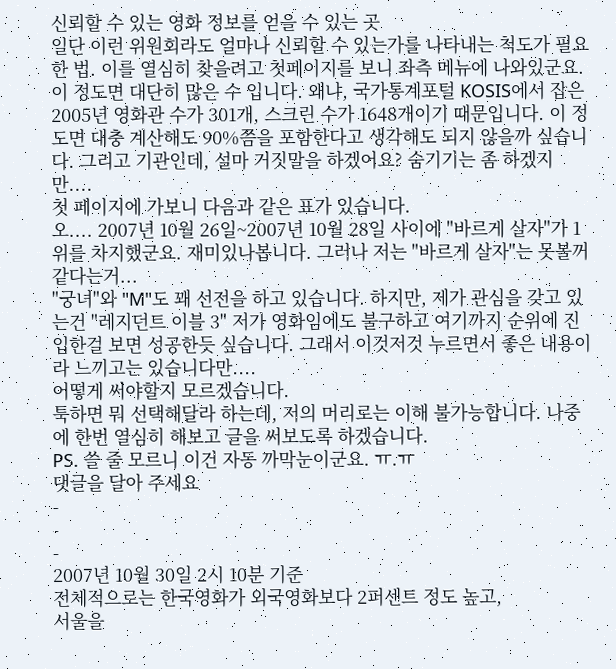신뢰할 수 있는 영화 정보를 얻을 수 있는 곳
일단 이런 위원회라도 얼마나 신뢰할 수 있는가를 나타내는 척도가 필요한 법. 이를 열심히 찾을려고 첫페이지를 보니 좌측 메뉴에 나와있군요.
이 정도면 대단히 많은 수 입니다. 왜냐, 국가통계포털 KOSIS에서 잡은 2005년 영화관 수가 301개, 스크린 수가 1648개이기 때문입니다. 이 정도면 대충 계산해도 90%쯤을 포함한다고 생각해도 되지 않을까 싶습니다. 그리고 기관인데, 설마 거짓말을 하겠어요? 숨기기는 좀 하겠지만....
첫 페이지에 가보니 다음과 같은 표가 있습니다.
오.... 2007년 10월 26일~2007년 10월 28일 사이에 "바르게 살자"가 1위를 차지했군요. 재미있나봅니다. 그러나 저는 "바르게 살자"는 못볼꺼 같다는거...
"궁녀"와 "M"도 꽤 선전을 하고 있습니다. 하지만, 제가 관심을 갖고 있는건 "레지던트 이블 3" 저가 영화임에도 불구하고 여기까지 순위에 진입한걸 보면 성공한듯 싶습니다. 그래서 이것저것 누르면서 좋은 내용이라 느끼고는 있습니다만....
어떻게 써야할지 모르겠습니다.
툭하면 뭐 선택해달라 하는데, 저의 머리로는 이해 불가능합니다. 나중에 한번 열심히 해보고 글을 써보도록 하겠습니다.
PS. 쓸 줄 모르니 이건 자동 까막눈이군요. ㅠ.ㅠ
댓글을 달아 주세요
-
-
-
2007년 10월 30일 2시 10분 기준
전체적으로는 한국영화가 외국영화보다 2퍼센트 정도 높고,
서울을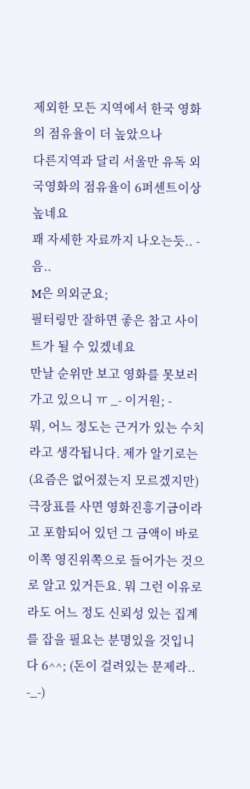제외한 모든 지역에서 한국 영화의 점유율이 더 높았으나
다른지역과 달리 서울만 유독 외국영화의 점유율이 6퍼센트이상 높네요
꽤 자세한 자료까지 나오는듯.. -
음..
M은 의외군요;
필터링만 잘하면 좋은 참고 사이트가 될 수 있겠네요
만날 순위만 보고 영화를 못보러 가고 있으니 ㅠ _- 이거원; -
뭐, 어느 정도는 근거가 있는 수치라고 생각됩니다. 제가 알기로는(요즘은 없어졌는지 모르겠지만) 극장표를 사면 영화진흥기금이라고 포함되어 있던 그 금액이 바로 이쪽 영진위쪽으로 들어가는 것으로 알고 있거든요. 뭐 그런 이유로라도 어느 정도 신뢰성 있는 집계를 잡을 필요는 분명있을 것입니다 6^^; (돈이 걸려있는 문제라.. -_-)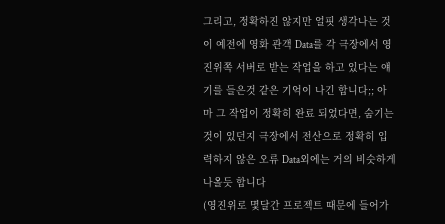그리고, 정확하진 않지만 얼핏 생각나는 것이 예전에 영화 관객 Data를 각 극장에서 영진위쪽 서버로 받는 작업을 하고 있다는 얘기를 들은것 같은 기억이 나긴 합니다;; 아마 그 작업이 정확히 완료 되었다면, 숨기는 것이 있던지 극장에서 전산으로 정확히 입력하지 않은 오류 Data외에는 거의 비슷하게 나올듯 합니다
(영진위로 몇달간 프로젝트 때문에 들어가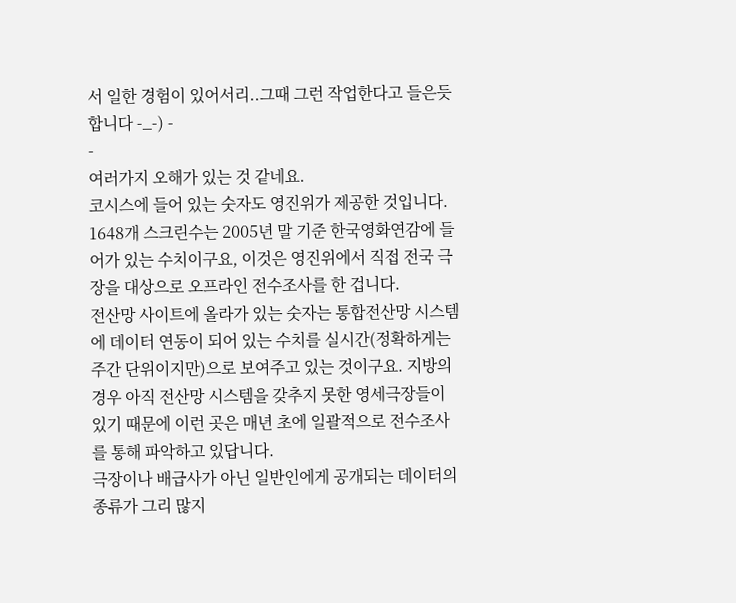서 일한 경험이 있어서리..그때 그런 작업한다고 들은듯 합니다 -_-) -
-
여러가지 오해가 있는 것 같네요.
코시스에 들어 있는 숫자도 영진위가 제공한 것입니다. 1648개 스크린수는 2005년 말 기준 한국영화연감에 들어가 있는 수치이구요, 이것은 영진위에서 직접 전국 극장을 대상으로 오프라인 전수조사를 한 겁니다.
전산망 사이트에 올라가 있는 숫자는 통합전산망 시스템에 데이터 연동이 되어 있는 수치를 실시간(정확하게는 주간 단위이지만)으로 보여주고 있는 것이구요. 지방의 경우 아직 전산망 시스템을 갖추지 못한 영세극장들이 있기 때문에 이런 곳은 매년 초에 일괄적으로 전수조사를 통해 파악하고 있답니다.
극장이나 배급사가 아닌 일반인에게 공개되는 데이터의 종류가 그리 많지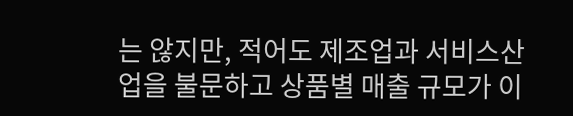는 않지만, 적어도 제조업과 서비스산업을 불문하고 상품별 매출 규모가 이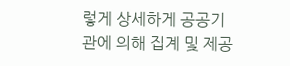렇게 상세하게 공공기관에 의해 집계 및 제공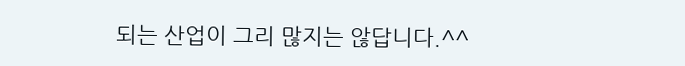되는 산업이 그리 많지는 않답니다.^^